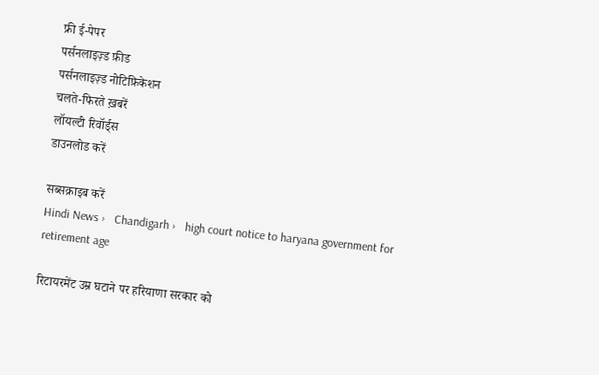फ्री ई-पेपर
पर्सनलाइज़्ड फ़ीड
पर्सनलाइज़्ड नोटिफ़िकेशन
चलते-फिरते ख़बरें
लॉयल्टी रिवॉर्ड्स
डाउनलोड करें

सब्सक्राइब करें
Hindi News ›   Chandigarh ›   high court notice to haryana government for retirement age

रिटायरमेंट उम्र घटाने पर हरियाणा सरकार को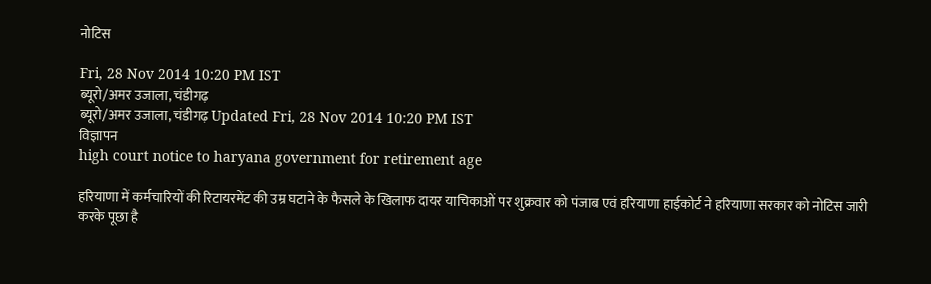नोटिस

Fri, 28 Nov 2014 10:20 PM IST
ब्यूरो/अमर उजाला, चंडीगढ़
ब्यूरो/अमर उजाला, चंडीगढ़ Updated Fri, 28 Nov 2014 10:20 PM IST
विज्ञापन
high court notice to haryana government for retirement age

हरियाणा में कर्मचारियों की रिटायरमेंट की उम्र घटाने के फैसले के खिलाफ दायर याचिकाओं पर शुक्रवार को पंजाब एवं हरियाणा हाईकोर्ट ने हरियाणा सरकार को नोटिस जारी करके पूछा है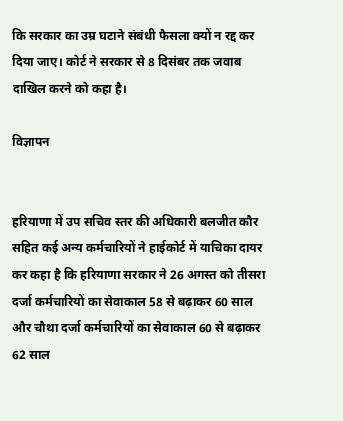कि सरकार का उम्र घटाने संबंधी फैसला क्यों न रद्द कर दिया जाए। कोर्ट ने सरकार से 8 दिसंबर तक जवाब दाखिल करने को कहा है।

विज्ञापन


हरियाणा में उप सचिव स्तर की अधिकारी बलजीत कौर सहित कई अन्य कर्मचारियों ने हाईकोर्ट में याचिका दायर कर कहा है कि हरियाणा सरकार ने 26 अगस्त को तीसरा दर्जा कर्मचारियों का सेवाकाल 58 से बढ़ाकर 60 साल और चौथा दर्जा कर्मचारियों का सेवाकाल 60 से बढ़ाकर 62 साल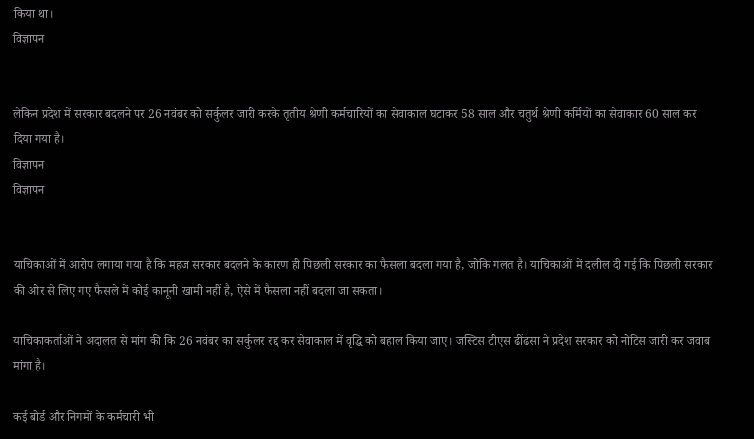किया था।
विज्ञापन


लेकिन प्रदेश में सरकार बदलने पर 26 नवंबर को सर्कुलर जारी करके तृतीय श्रेणी कर्मचारियों का सेवाकाल घटाकर 58 साल और चतुर्थ श्रेणी कर्मियों का सेवाकार 60 साल कर दिया गया है।
विज्ञापन
विज्ञापन


याचिकाओं में आरोप लगाया गया है कि महज सरकार बदलने के कारण ही पिछली सरकार का फैसला बदला गया है, जोकि गलत है। याचिकाओं में दलील दी गई कि पिछली सरकार की ओर से लिए गए फैसले में कोई कानूनी खामी नहीं है, ऐसे में फैसला नहीं बदला जा सकता।

याचिकाकर्ताओं ने अदालत से मांग की कि 26 नवंबर का सर्कुलर रद्द कर सेवाकाल में वृद्धि को बहाल किया जाए। जस्टिस टीएस ढींढसा ने प्रदेश सरकार को नोटिस जारी कर जवाब मांगा है।

कई बोर्ड और निगमों के कर्मचारी भी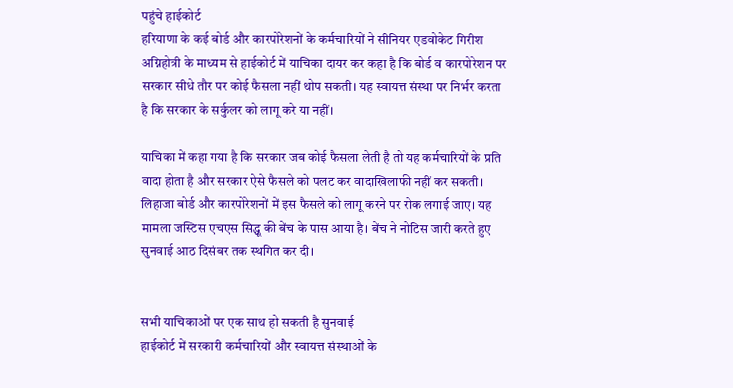पहुंचे हाईकोर्ट
हरियाणा के कई बोर्ड और कारपोरेशनों के कर्मचारियों ने सीनियर एडवोकेट गिरीश अग्निहोत्री के माध्यम से हाईकोर्ट में याचिका दायर कर कहा है कि बोर्ड व कारपोरेशन पर सरकार सीधे तौर पर कोई फैसला नहीं थोप सकती। यह स्वायत्त संस्था पर निर्भर करता है कि सरकार के सर्कुलर को लागू करे या नहीं।

याचिका में कहा गया है कि सरकार जब कोई फैसला लेती है तो यह कर्मचारियों के प्रति वादा होता है और सरकार ऐसे फैसले को पलट कर वादाखिलाफी नहीं कर सकती। लिहाजा बोर्ड और कारपोरेशनों में इस फैसले को लागू करने पर रोक लगाई जाए। यह मामला जस्टिस एचएस सिद्धू की बेंच के पास आया है। बेंच ने नोटिस जारी करते हुए सुनवाई आठ दिसंबर तक स्थगित कर दी।


सभी याचिकाओं पर एक साथ हो सकती है सुनवाई
हाईकोर्ट में सरकारी कर्मचारियों और स्वायत्त संस्थाओं के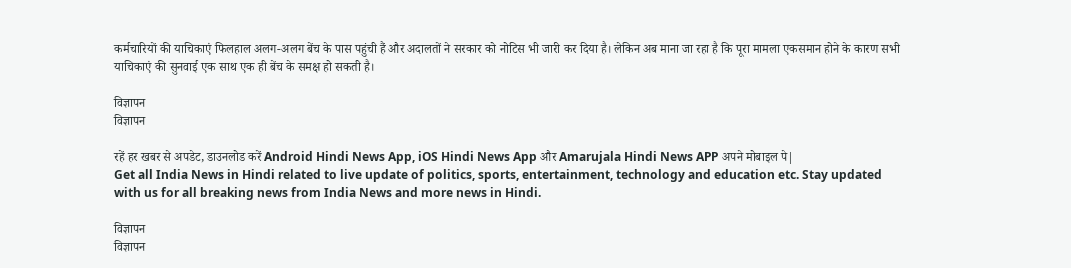कर्मचारियों की याचिकाएं फिलहाल अलग-अलग बेंच के पास पहुंची हैं और अदालतों ने सरकार को नोटिस भी जारी कर दिया है। लेकिन अब माना जा रहा है कि पूरा मामला एकसमान होने के कारण सभी याचिकाएं की सुनवाई एक साथ एक ही बेंच के समक्ष हो सकती है।

विज्ञापन
विज्ञापन

रहें हर खबर से अपडेट, डाउनलोड करें Android Hindi News App, iOS Hindi News App और Amarujala Hindi News APP अपने मोबाइल पे|
Get all India News in Hindi related to live update of politics, sports, entertainment, technology and education etc. Stay updated with us for all breaking news from India News and more news in Hindi.

विज्ञापन
विज्ञापन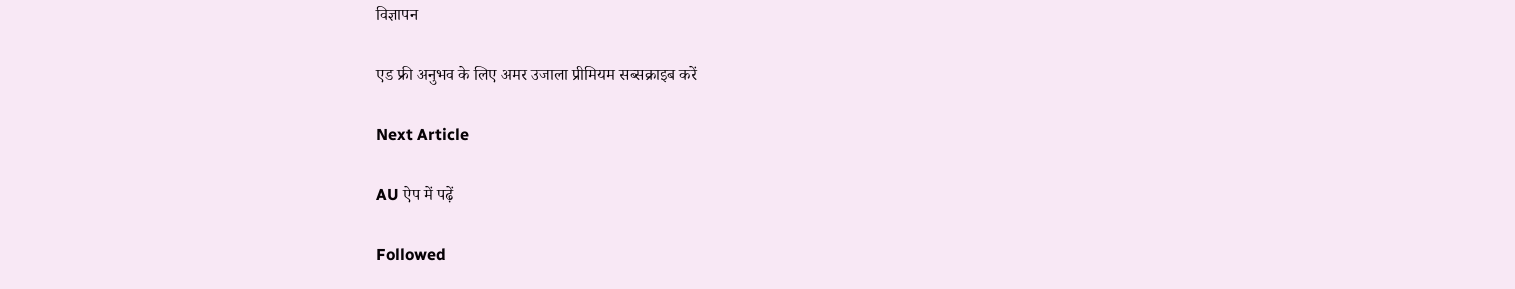विज्ञापन

एड फ्री अनुभव के लिए अमर उजाला प्रीमियम सब्सक्राइब करें

Next Article

AU ऐप में पढ़ें

Followed